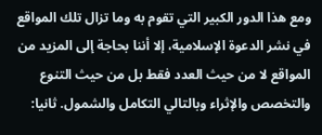ومع هذا الدور الكبير التي تقوم به وما تزال تلك المواقع في نشر الدعوة الإسلامية، إلا أننا بحاجة إلى المزيد من المواقع لا من حيث العدد فقط بل من حيث التنوع والتخصص والإثراء وبالتالي التكامل والشمول. ثانيا: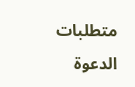متطلبات الدعوة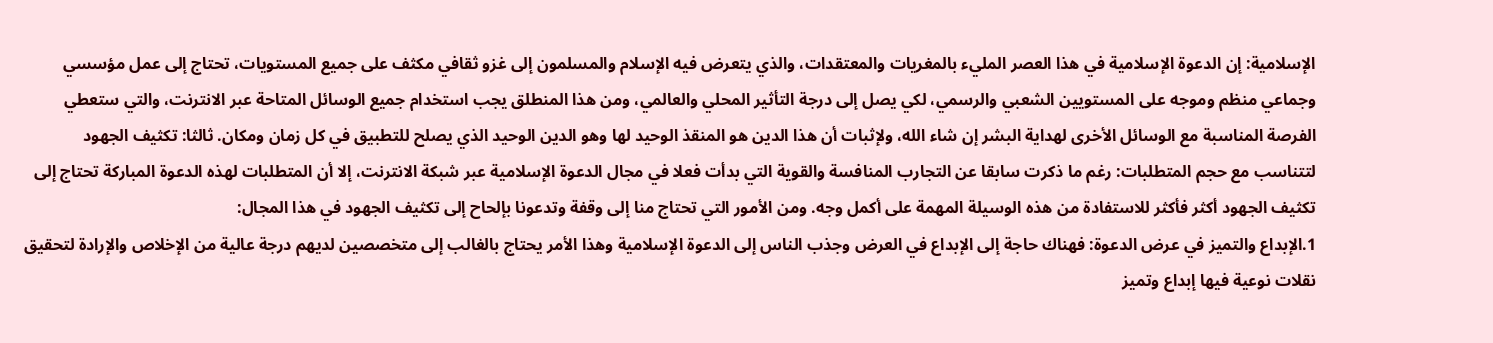الإسلامية: إن الدعوة الإسلامية في هذا العصر المليء بالمغريات والمعتقدات، والذي يتعرض فيه الإسلام والمسلمون إلى غزو ثقافي مكثف على جميع المستويات، تحتاج إلى عمل مؤسسي وجماعي منظم وموجه على المستويين الشعبي والرسمي، لكي يصل إلى درجة التأثير المحلي والعالمي، ومن هذا المنطلق يجب استخدام جميع الوسائل المتاحة عبر الانترنت، والتي ستعطي الفرصة المناسبة مع الوسائل الأخرى لهداية البشر إن شاء الله، ولإثبات أن هذا الدين هو المنقذ الوحيد لها وهو الدين الوحيد الذي يصلح للتطبيق في كل زمان ومكان. ثالثا: تكثيف الجهود لتتناسب مع حجم المتطلبات: رغم ما ذكرت سابقا عن التجارب المنافسة والقوية التي بدأت فعلا في مجال الدعوة الإسلامية عبر شبكة الانترنت، إلا أن المتطلبات لهذه الدعوة المباركة تحتاج إلى تكثيف الجهود أكثر فأكثر للاستفادة من هذه الوسيلة المهمة على أكمل وجه. ومن الأمور التي تحتاج منا إلى وقفة وتدعونا بإلحاح إلى تكثيف الجهود في هذا المجال:
1.الإبداع والتميز في عرض الدعوة: فهناك حاجة إلى الإبداع في العرض وجذب الناس إلى الدعوة الإسلامية وهذا الأمر يحتاج بالغالب إلى متخصصين لديهم درجة عالية من الإخلاص والإرادة لتحقيق نقلات نوعية فيها إبداع وتميز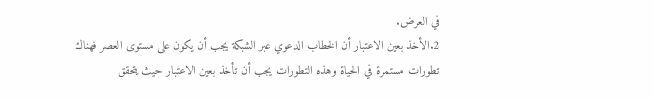في العرض.
2.الأخذ بعين الاعتبار أن الخطاب الدعوي عبر الشبكة يجب أن يكون على مستوى العصر فهناك تطورات مستمرة في الحياة وهذه التطورات يجب أن تأخذ بعين الاعتبار حيث يتحقق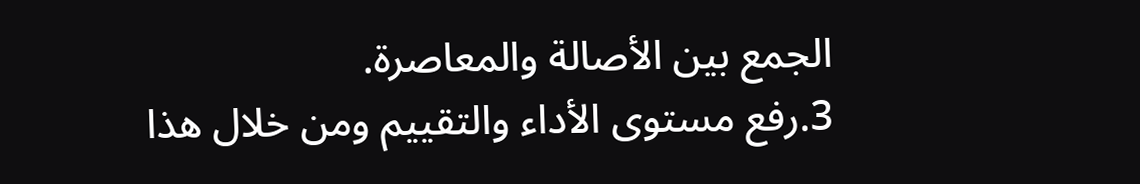الجمع بين الأصالة والمعاصرة.
3.رفع مستوى الأداء والتقييم ومن خلال هذا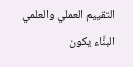التقييم العملي والعلمي البنَّاء يكون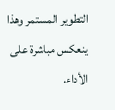التطوير المستمر وهذا ينعكس مباشرة على الأداء.